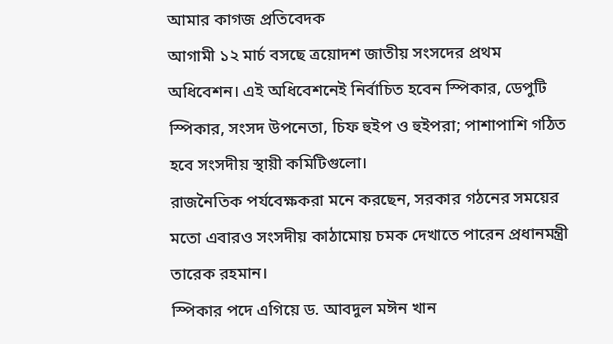আমার কাগজ প্রতিবেদক
আগামী ১২ মার্চ বসছে ত্রয়োদশ জাতীয় সংসদের প্রথম অধিবেশন। এই অধিবেশনেই নির্বাচিত হবেন স্পিকার, ডেপুটি স্পিকার, সংসদ উপনেতা, চিফ হুইপ ও হুইপরা; পাশাপাশি গঠিত হবে সংসদীয় স্থায়ী কমিটিগুলো।
রাজনৈতিক পর্যবেক্ষকরা মনে করছেন, সরকার গঠনের সময়ের মতো এবারও সংসদীয় কাঠামোয় চমক দেখাতে পারেন প্রধানমন্ত্রী তারেক রহমান।
স্পিকার পদে এগিয়ে ড. আবদুল মঈন খান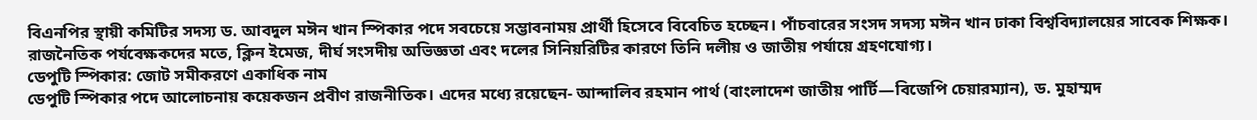বিএনপির স্থায়ী কমিটির সদস্য ড. আবদুল মঈন খান স্পিকার পদে সবচেয়ে সম্ভাবনাময় প্রার্থী হিসেবে বিবেচিত হচ্ছেন। পাঁচবারের সংসদ সদস্য মঈন খান ঢাকা বিশ্ববিদ্যালয়ের সাবেক শিক্ষক। রাজনৈতিক পর্যবেক্ষকদের মতে, ক্লিন ইমেজ, দীর্ঘ সংসদীয় অভিজ্ঞতা এবং দলের সিনিয়রিটির কারণে তিনি দলীয় ও জাতীয় পর্যায়ে গ্রহণযোগ্য।
ডেপুটি স্পিকার: জোট সমীকরণে একাধিক নাম
ডেপুটি স্পিকার পদে আলোচনায় কয়েকজন প্রবীণ রাজনীতিক। এদের মধ্যে রয়েছেন- আন্দালিব রহমান পার্থ (বাংলাদেশ জাতীয় পার্টি—বিজেপি চেয়ারম্যান), ড. মুহাম্মদ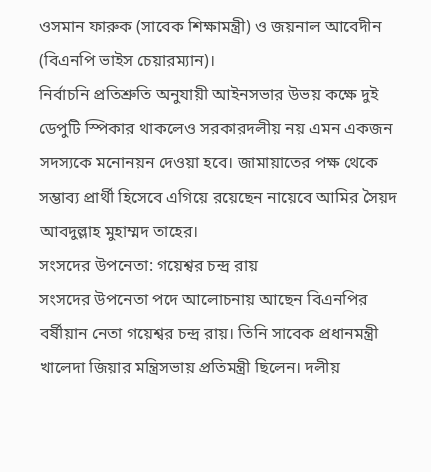ওসমান ফারুক (সাবেক শিক্ষামন্ত্রী) ও জয়নাল আবেদীন (বিএনপি ভাইস চেয়ারম্যান)।
নির্বাচনি প্রতিশ্রুতি অনুযায়ী আইনসভার উভয় কক্ষে দুই ডেপুটি স্পিকার থাকলেও সরকারদলীয় নয় এমন একজন সদস্যকে মনোনয়ন দেওয়া হবে। জামায়াতের পক্ষ থেকে সম্ভাব্য প্রার্থী হিসেবে এগিয়ে রয়েছেন নায়েবে আমির সৈয়দ আবদুল্লাহ মুহাম্মদ তাহের।
সংসদের উপনেতা: গয়েশ্বর চন্দ্র রায়
সংসদের উপনেতা পদে আলোচনায় আছেন বিএনপির বর্ষীয়ান নেতা গয়েশ্বর চন্দ্র রায়। তিনি সাবেক প্রধানমন্ত্রী খালেদা জিয়ার মন্ত্রিসভায় প্রতিমন্ত্রী ছিলেন। দলীয়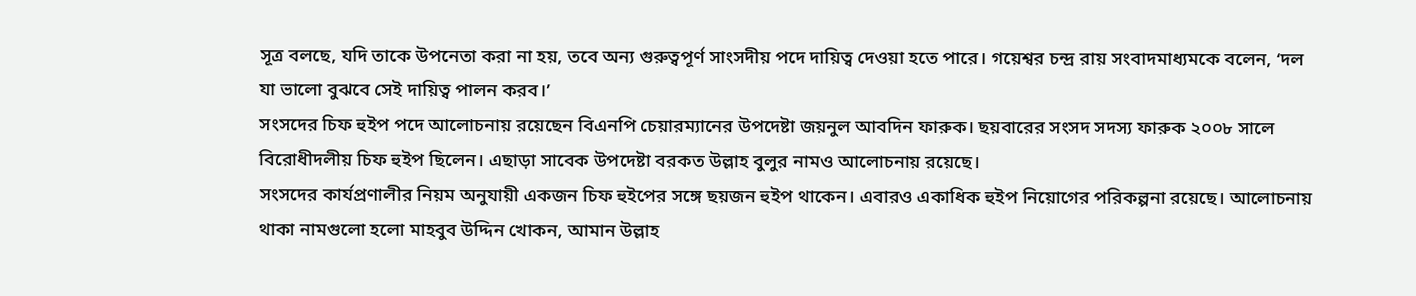সূত্র বলছে, যদি তাকে উপনেতা করা না হয়, তবে অন্য গুরুত্বপূর্ণ সাংসদীয় পদে দায়িত্ব দেওয়া হতে পারে। গয়েশ্বর চন্দ্র রায় সংবাদমাধ্যমকে বলেন, ‘দল যা ভালো বুঝবে সেই দায়িত্ব পালন করব।’
সংসদের চিফ হুইপ পদে আলোচনায় রয়েছেন বিএনপি চেয়ারম্যানের উপদেষ্টা জয়নুল আবদিন ফারুক। ছয়বারের সংসদ সদস্য ফারুক ২০০৮ সালে বিরোধীদলীয় চিফ হুইপ ছিলেন। এছাড়া সাবেক উপদেষ্টা বরকত উল্লাহ বুলুর নামও আলোচনায় রয়েছে।
সংসদের কার্যপ্রণালীর নিয়ম অনুযায়ী একজন চিফ হুইপের সঙ্গে ছয়জন হুইপ থাকেন। এবারও একাধিক হুইপ নিয়োগের পরিকল্পনা রয়েছে। আলোচনায় থাকা নামগুলো হলো মাহবুব উদ্দিন খোকন, আমান উল্লাহ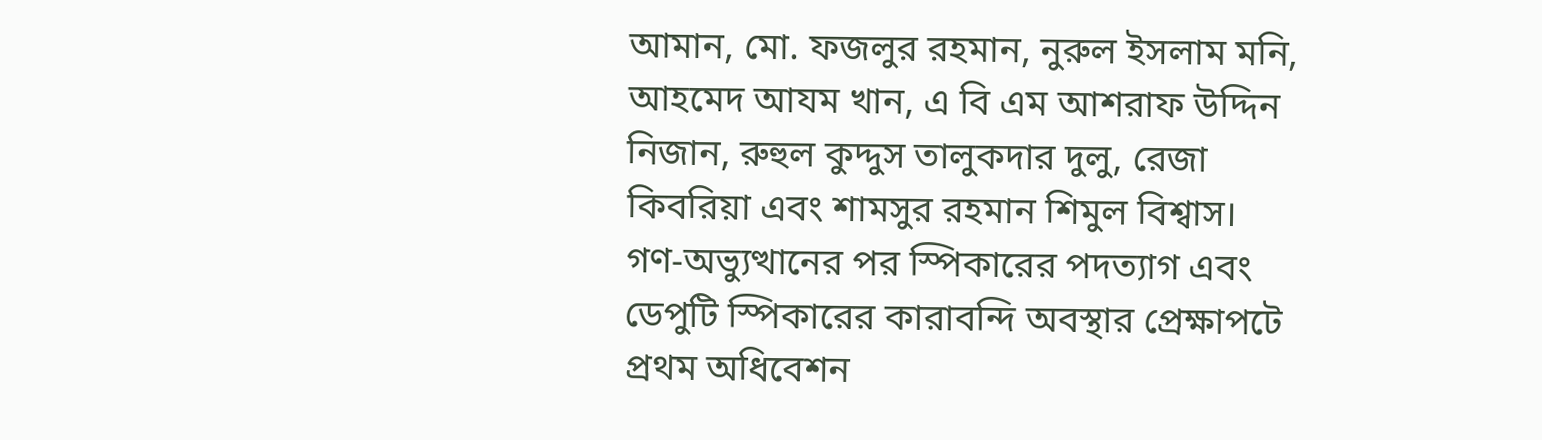আমান, মো. ফজলুর রহমান, নুরুল ইসলাম মনি, আহমেদ আযম খান, এ বি এম আশরাফ উদ্দিন নিজান, রুহুল কুদ্দুস তালুকদার দুলু, রেজা কিবরিয়া এবং শামসুর রহমান শিমুল বিশ্বাস।
গণ-অভ্যুত্থানের পর স্পিকারের পদত্যাগ এবং ডেপুটি স্পিকারের কারাবন্দি অবস্থার প্রেক্ষাপটে প্রথম অধিবেশন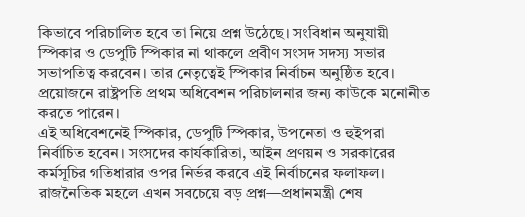কিভাবে পরিচালিত হবে তা নিয়ে প্রশ্ন উঠেছে। সংবিধান অনুযায়ী স্পিকার ও ডেপুটি স্পিকার না থাকলে প্রবীণ সংসদ সদস্য সভার সভাপতিত্ব করবেন। তার নেতৃত্বেই স্পিকার নির্বাচন অনুষ্ঠিত হবে। প্রয়োজনে রাষ্ট্রপতি প্রথম অধিবেশন পরিচালনার জন্য কাউকে মনোনীত করতে পারেন।
এই অধিবেশনেই স্পিকার, ডেপুটি স্পিকার, উপনেতা ও হুইপরা নির্বাচিত হবেন। সংসদের কার্যকারিতা, আইন প্রণয়ন ও সরকারের কর্মসূচির গতিধারার ওপর নির্ভর করবে এই নির্বাচনের ফলাফল। রাজনৈতিক মহলে এখন সবচেয়ে বড় প্রশ্ন—প্রধানমন্ত্রী শেষ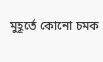মুহূর্তে কোনো চমক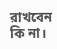রাখবেন কি না।